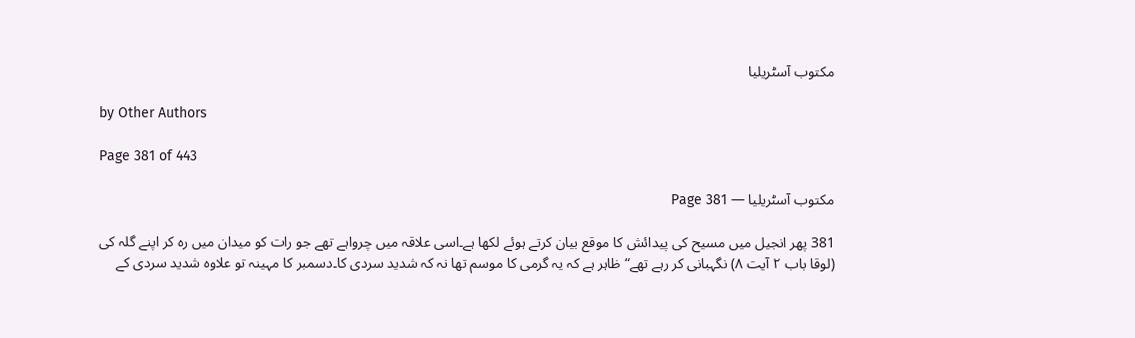مکتوب آسٹریلیا

by Other Authors

Page 381 of 443

مکتوب آسٹریلیا — Page 381

381 پھر انجیل میں مسیح کی پیدائش کا موقع بیان کرتے ہوئے لکھا ہے۔اسی علاقہ میں چرواہے تھے جو رات کو میدان میں رہ کر اپنے گلہ کی (لوقا باب ۲ آیت ۸) نگہبانی کر رہے تھے“ ظاہر ہے کہ یہ گرمی کا موسم تھا نہ کہ شدید سردی کا۔دسمبر کا مہینہ تو علاوہ شدید سردی کے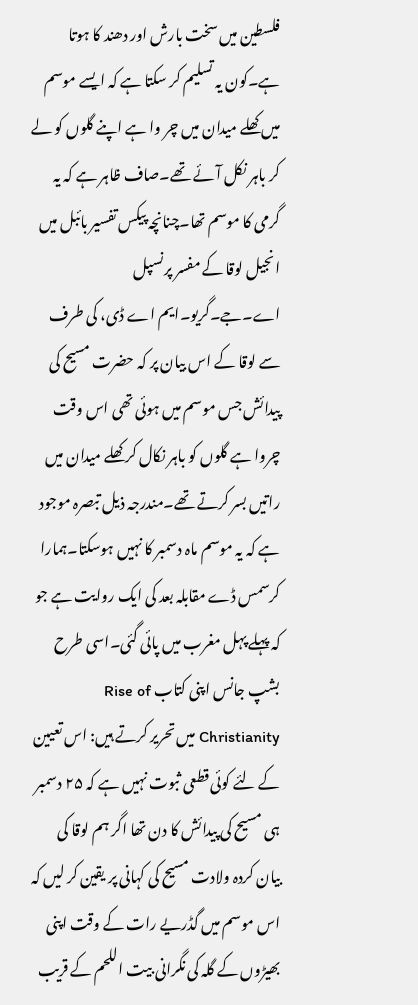فلسطین میں سخت بارش اور دھند کا ہوتا ہے۔کون یہ تسلیم کر سکتا ہے کہ ایسے موسم میں کھلے میدان میں چر وا ہے اپنے گلوں کو لے کر باہر نکل آئے تھے۔صاف ظاہر ہے کہ یہ گرمی کا موسم تھا۔چنانچہ پیکس تفسیر بائبل میں انجیل لوقا کے مفسر پرنسپل اے۔جے۔گریو۔ایم اے ڈی، کی طرف سے لوقا کے اس بیان پر کہ حضرت مسیح کی پیدائش جس موسم میں ہوئی تھی اس وقت چروا ہے گلوں کو باہر نکال کر کھلے میدان میں راتیں بسر کرتے تھے۔مندرجہ ذیل تبصرہ موجود ہے کہ یہ موسم ماہ دسمبر کا نہیں ہوسکتا۔ہمارا کرسمس ڈے مقابلہ بعد کی ایک روایت ہے جو کہ پہلے پہل مغرب میں پائی گئی۔اسی طرح بشپ جانس اپنی کتاب Rise of Christianity میں تحریر کرتے ہیں: اس تعیین کے لئے کوئی قطعی ثبوت نہیں ہے کہ ۲۵ دسمبر ہی مسیح کی پیدائش کا دن تھا اگر ہم لوقا کی بیان کردہ ولادت مسیح کی کہانی پر یقین کر لیں کہ اس موسم میں گڈریے رات کے وقت اپنی بھیڑوں کے گلہ کی نگرانی بیت اللحم کے قریب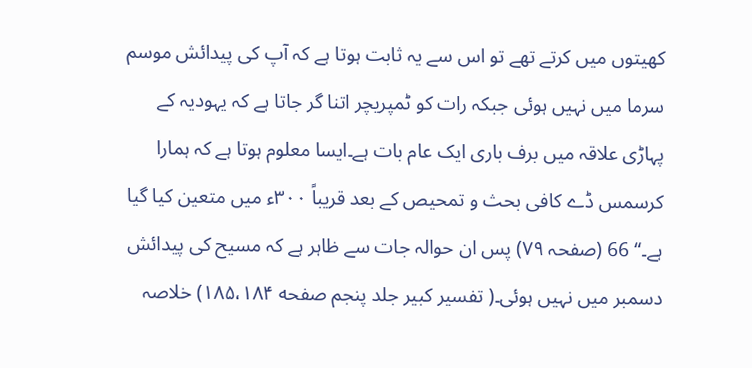کھیتوں میں کرتے تھے تو اس سے یہ ثابت ہوتا ہے کہ آپ کی پیدائش موسم سرما میں نہیں ہوئی جبکہ رات کو ٹمپریچر اتنا گر جاتا ہے کہ یہودیہ کے پہاڑی علاقہ میں برف باری ایک عام بات ہے۔ایسا معلوم ہوتا ہے کہ ہمارا کرسمس ڈے کافی بحث و تمحیص کے بعد قریباً ۳۰۰ء میں متعین کیا گیا ہے۔“ 66 (صفحہ ۷۹) پس ان حوالہ جات سے ظاہر ہے کہ مسیح کی پیدائش دسمبر میں نہیں ہوئی۔( تفسیر کبیر جلد پنجم صفحه ۱۸۵،۱۸۴) خلاصہ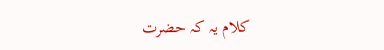کلام یہ کہ حضرت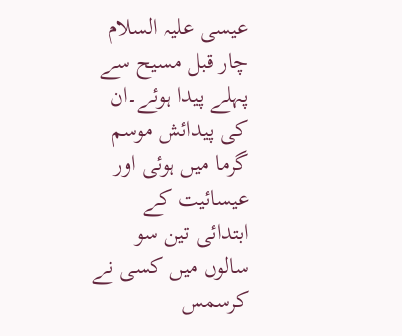عیسی علیہ السلام چار قبل مسیح سے پہلے پیدا ہوئے۔ان کی پیدائش موسم گرما میں ہوئی اور عیسائیت کے ابتدائی تین سو سالوں میں کسی نے کرسمس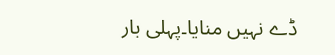ڈے نہیں منایا۔پہلی بار